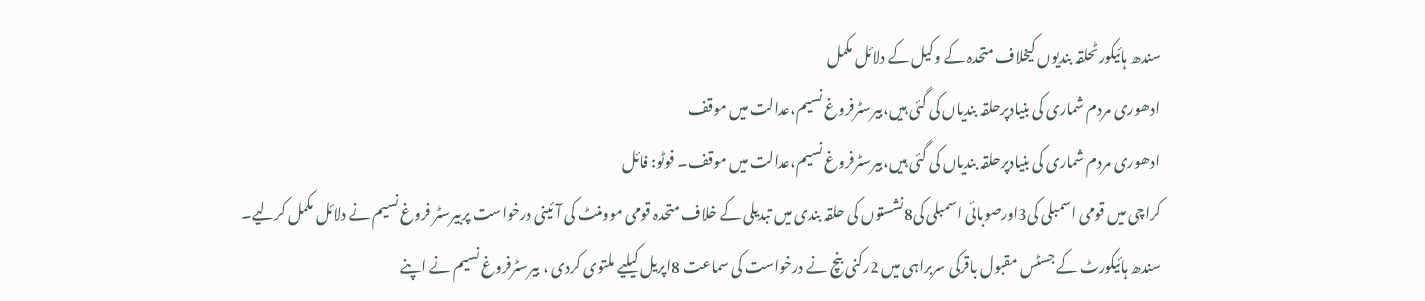سندھ ہائیکورٹحلقہ بندیوں کیخلاف متحدہ کے وکیل کے دلائل مکمل
ادھوری مردم شماری کی بنیادپرحلقہ بندیاں کی گئی ہیں،بیرسٹرفروغ نسیم،عدالت میں موقف
ادھوری مردم شماری کی بنیادپرحلقہ بندیاں کی گئی ہیں،بیرسٹرفروغ نسیم،عدالت میں موقف۔ فوٹو: فائل
کراچی میں قومی اسمبلی کی3اورصوبائی اسمبلی کی8نشستوں کی حلقہ بندی میں تبدیلی کے خلاف متحدہ قومی موومنٹ کی آئینی درخواست پربیرسٹر فروغ نسیم نے دلائل مکمل کرلیے۔
سندھ ہائیکورٹ کے جسٹس مقبول باقرکی سربراہی میں 2رکنی بنچ نے درخواست کی سماعت 8اپریل کیلیے ملتوی کردی ، بیرسٹرفروغ نسیم نے اپنے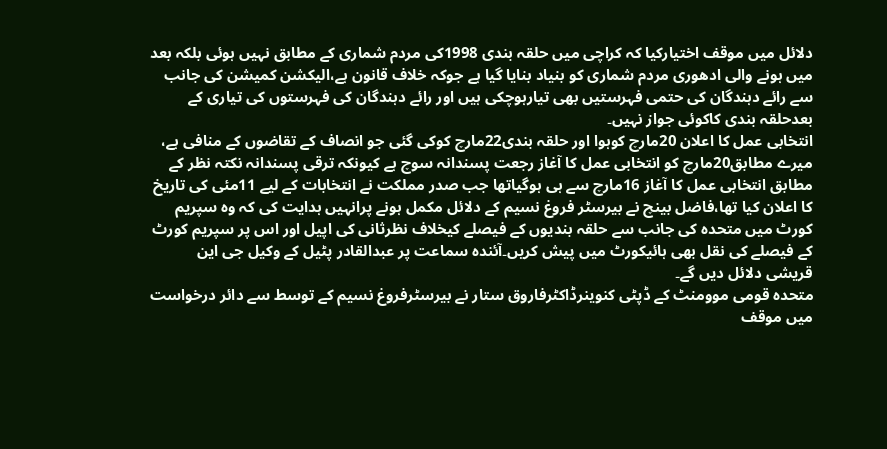دلائل میں موقف اختیارکیا کہ کراچی میں حلقہ بندی 1998کی مردم شماری کے مطابق نہیں ہوئی بلکہ بعد میں ہونے والی ادھوری مردم شماری کو بنیاد بنایا گیا ہے جوکہ خلاف قانون ہے،الیکشن کمیشن کی جانب سے رائے دہندگان کی حتمی فہرستیں بھی تیارہوچکی ہیں اور رائے دہندگان کی فہرستوں کی تیاری کے بعدحلقہ بندی کاکوئی جواز نہیں۔
انتخابی عمل کا اعلان 20مارچ کوہوا اور حلقہ بندی22مارچ کوکی گئی جو انصاف کے تقاضوں کے منافی ہے، میرے مطابق20مارچ کو انتخابی عمل کا آغاز رجعت پسندانہ سوچ ہے کیونکہ ترقی پسندانہ نکتہ نظر کے مطابق انتخابی عمل کا آغاز 16مارچ سے ہی ہوگیاتھا جب صدر مملکت نے انتخابات کے لیے 11مئی کی تاریخ کا اعلان کیا تھا،فاضل بینچ نے بیرسٹر فروغ نسیم کے دلائل مکمل ہونے پرانہیں ہدایت کی کہ وہ سپریم کورٹ میں متحدہ کی جانب سے حلقہ بندیوں کے فیصلے کیخلاف نظرثانی کی اپیل اور اس پر سپریم کورٹ کے فیصلے کی نقل بھی ہائیکورٹ میں پیش کریں۔آئندہ سماعت پر عبدالقادر پٹیل کے وکیل جی این قریشی دلائل دیں گے۔
متحدہ قومی موومنٹ کے ڈپٹی کنوینرڈاکٹرفاروق ستار نے بیرسٹرفروغ نسیم کے توسط سے دائر درخواست میں موقف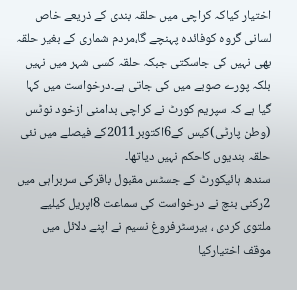اختیار کیاکہ کراچی میں حلقہ بندی کے ذریعے خاص لسانی گروہ کوفائدہ پہنچے گا،مردم شماری کے بغیر حلقہ بھی نہیں کی جاسکتی جبکہ حلقہ کسی شہر میں نہیں بلکہ پورے صوبے میں کی جاتی ہے۔درخواست میں کہا گیا ہے کہ سپریم کورٹ نے کراچی بدامنی ازخود نوٹس (وطن پارٹی)کیس کے6اکتوبر2011کے فیصلے میں نئی حلقہ بندیوں کاحکم نہیں دیاتھا۔
سندھ ہائیکورٹ کے جسٹس مقبول باقرکی سربراہی میں 2رکنی بنچ نے درخواست کی سماعت 8اپریل کیلیے ملتوی کردی ، بیرسٹرفروغ نسیم نے اپنے دلائل میں موقف اختیارکیا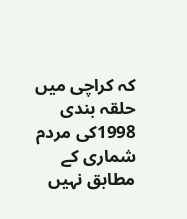کہ کراچی میں حلقہ بندی 1998کی مردم شماری کے مطابق نہیں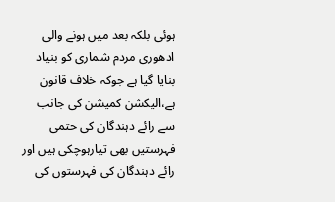ہوئی بلکہ بعد میں ہونے والی ادھوری مردم شماری کو بنیاد بنایا گیا ہے جوکہ خلاف قانون ہے،الیکشن کمیشن کی جانب سے رائے دہندگان کی حتمی فہرستیں بھی تیارہوچکی ہیں اور رائے دہندگان کی فہرستوں کی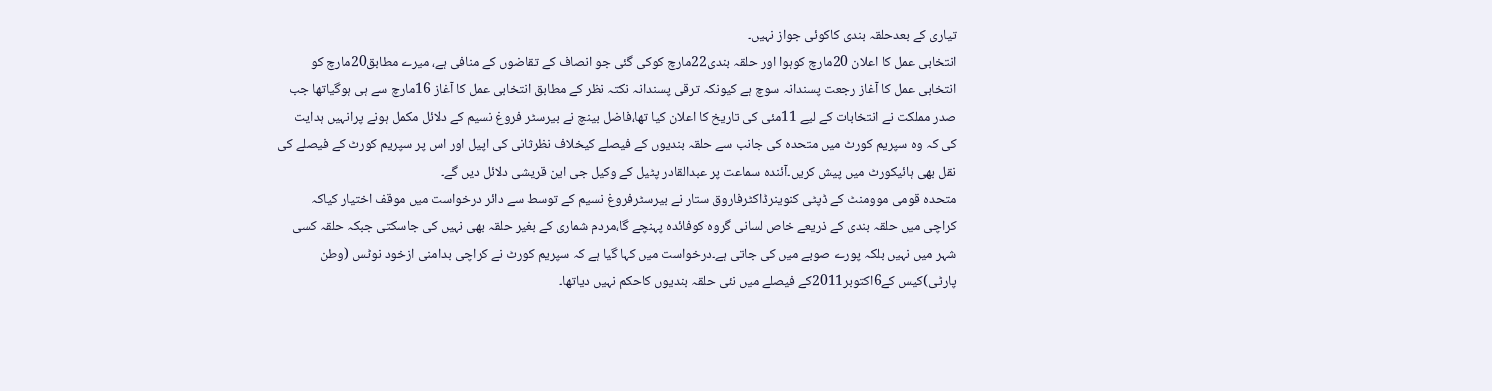تیاری کے بعدحلقہ بندی کاکوئی جواز نہیں۔
انتخابی عمل کا اعلان 20مارچ کوہوا اور حلقہ بندی22مارچ کوکی گئی جو انصاف کے تقاضوں کے منافی ہے، میرے مطابق20مارچ کو انتخابی عمل کا آغاز رجعت پسندانہ سوچ ہے کیونکہ ترقی پسندانہ نکتہ نظر کے مطابق انتخابی عمل کا آغاز 16مارچ سے ہی ہوگیاتھا جب صدر مملکت نے انتخابات کے لیے 11مئی کی تاریخ کا اعلان کیا تھا،فاضل بینچ نے بیرسٹر فروغ نسیم کے دلائل مکمل ہونے پرانہیں ہدایت کی کہ وہ سپریم کورٹ میں متحدہ کی جانب سے حلقہ بندیوں کے فیصلے کیخلاف نظرثانی کی اپیل اور اس پر سپریم کورٹ کے فیصلے کی نقل بھی ہائیکورٹ میں پیش کریں۔آئندہ سماعت پر عبدالقادر پٹیل کے وکیل جی این قریشی دلائل دیں گے۔
متحدہ قومی موومنٹ کے ڈپٹی کنوینرڈاکٹرفاروق ستار نے بیرسٹرفروغ نسیم کے توسط سے دائر درخواست میں موقف اختیار کیاکہ کراچی میں حلقہ بندی کے ذریعے خاص لسانی گروہ کوفائدہ پہنچے گا،مردم شماری کے بغیر حلقہ بھی نہیں کی جاسکتی جبکہ حلقہ کسی شہر میں نہیں بلکہ پورے صوبے میں کی جاتی ہے۔درخواست میں کہا گیا ہے کہ سپریم کورٹ نے کراچی بدامنی ازخود نوٹس (وطن پارٹی)کیس کے6اکتوبر2011کے فیصلے میں نئی حلقہ بندیوں کاحکم نہیں دیاتھا۔